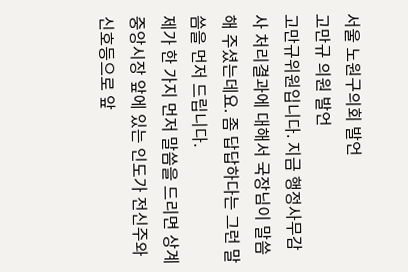서울 노원구의회 발언
고만규 의원 발언
고만규위원입니다. 지금 행정사무감사 처리결과에 대해서 국장님이 말씀해 주셨는데요. 좀 답답하다는 그런 말씀을 먼저 드립니다.
제가 한 가지 먼저 말씀을 드리면 상계중앙시장 앞에 있는 인도가 전신주와 신호등으로 앞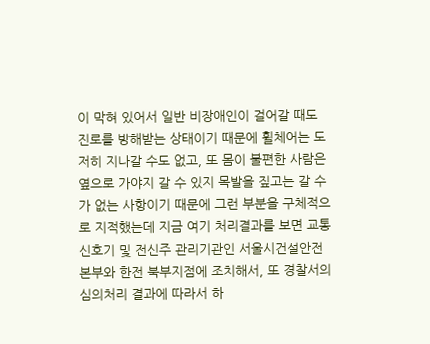이 막혀 있어서 일반 비장애인이 걸어갈 때도 진로를 방해받는 상태이기 때문에 휠체어는 도저히 지나갈 수도 없고, 또 몸이 불편한 사람은 옆으로 가야지 갈 수 있지 목발을 짚고는 갈 수가 없는 사항이기 때문에 그런 부분을 구체적으로 지적했는데 지금 여기 처리결과를 보면 교통신호기 및 전신주 관리기관인 서울시건설안전본부와 한전 북부지점에 조치해서, 또 경찰서의 심의처리 결과에 따라서 하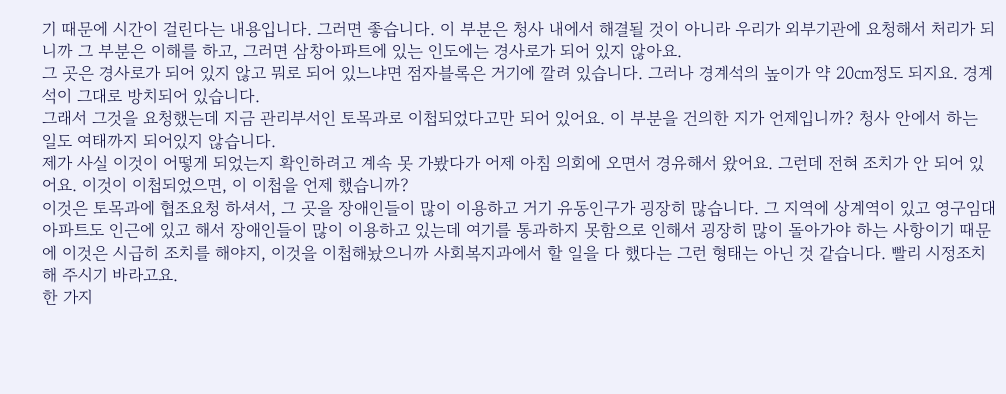기 때문에 시간이 걸린다는 내용입니다. 그러면 좋습니다. 이 부분은 청사 내에서 해결될 것이 아니라 우리가 외부기관에 요청해서 처리가 되니까 그 부분은 이해를 하고, 그러면 삼창아파트에 있는 인도에는 경사로가 되어 있지 않아요.
그 곳은 경사로가 되어 있지 않고 뭐로 되어 있느냐면 점자블록은 거기에 깔려 있습니다. 그러나 경계석의 높이가 약 20㎝정도 되지요. 경계석이 그대로 방치되어 있습니다.
그래서 그것을 요청했는데 지금 관리부서인 토목과로 이첩되었다고만 되어 있어요. 이 부분을 건의한 지가 언제입니까? 청사 안에서 하는 일도 여태까지 되어있지 않습니다.
제가 사실 이것이 어떻게 되었는지 확인하려고 계속 못 가봤다가 어제 아침 의회에 오면서 경유해서 왔어요. 그런데 전혀 조치가 안 되어 있어요. 이것이 이첩되었으면, 이 이첩을 언제 했습니까?
이것은 토목과에 협조요청 하셔서, 그 곳을 장애인들이 많이 이용하고 거기 유동인구가 굉장히 많습니다. 그 지역에 상계역이 있고 영구임대아파트도 인근에 있고 해서 장애인들이 많이 이용하고 있는데 여기를 통과하지 못함으로 인해서 굉장히 많이 돌아가야 하는 사항이기 때문에 이것은 시급히 조치를 해야지, 이것을 이첩해놨으니까 사회복지과에서 할 일을 다 했다는 그런 형태는 아닌 것 같습니다. 빨리 시정조치해 주시기 바라고요.
한 가지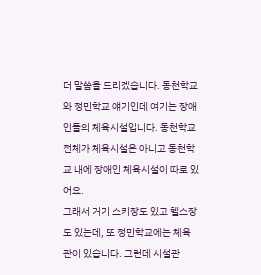더 말씀을 드리겠습니다. 동천학교와 정민학교 얘기인데 여기는 장애인들의 체육시설입니다. 동천학교 전체가 체육시설은 아니고 동천학교 내에 장애인 체육시설이 따로 있어요.
그래서 거기 스키장도 있고 헬스장도 있는데, 또 정민학교에는 체육관이 있습니다. 그런데 시설관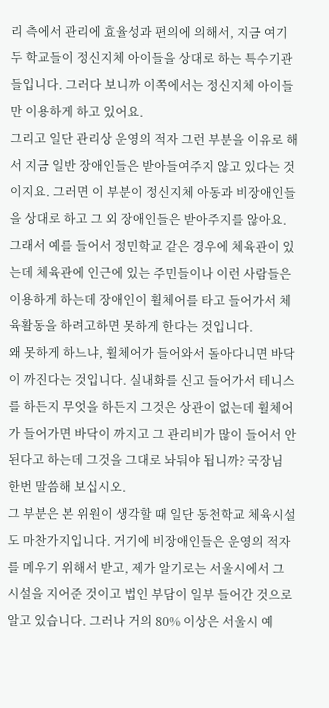리 측에서 관리에 효율성과 편의에 의해서, 지금 여기 두 학교들이 정신지체 아이들을 상대로 하는 특수기관들입니다. 그러다 보니까 이쪽에서는 정신지체 아이들만 이용하게 하고 있어요.
그리고 일단 관리상 운영의 적자 그런 부분을 이유로 해서 지금 일반 장애인들은 받아들여주지 않고 있다는 것이지요. 그러면 이 부분이 정신지체 아동과 비장애인들을 상대로 하고 그 외 장애인들은 받아주지를 않아요. 그래서 예를 들어서 정민학교 같은 경우에 체육관이 있는데 체육관에 인근에 있는 주민들이나 이런 사람들은 이용하게 하는데 장애인이 휠체어를 타고 들어가서 체육활동을 하려고하면 못하게 한다는 것입니다.
왜 못하게 하느냐, 휠체어가 들어와서 돌아다니면 바닥이 까진다는 것입니다. 실내화를 신고 들어가서 테니스를 하든지 무엇을 하든지 그것은 상관이 없는데 휠체어가 들어가면 바닥이 까지고 그 관리비가 많이 들어서 안 된다고 하는데 그것을 그대로 놔둬야 됩니까? 국장님 한번 말씀해 보십시오.
그 부분은 본 위원이 생각할 때 일단 동천학교 체육시설도 마찬가지입니다. 거기에 비장애인들은 운영의 적자를 메우기 위해서 받고, 제가 알기로는 서울시에서 그 시설을 지어준 것이고 법인 부담이 일부 들어간 것으로 알고 있습니다. 그러나 거의 80% 이상은 서울시 예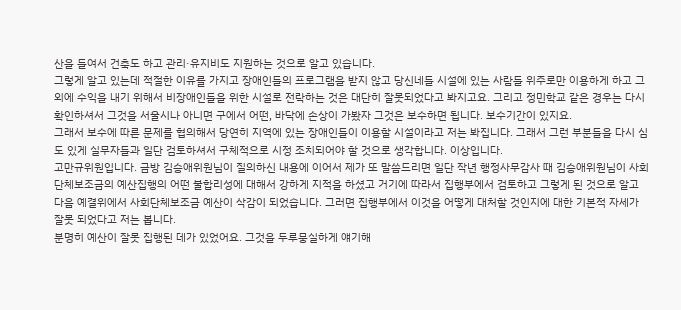산을 들여서 건축도 하고 관리·유지비도 지원하는 것으로 알고 있습니다.
그렇게 알고 있는데 적절한 이유를 가지고 장애인들의 프로그램을 받지 않고 당신네들 시설에 있는 사람들 위주로만 이용하게 하고 그 외에 수익을 내기 위해서 비장애인들을 위한 시설로 전락하는 것은 대단히 잘못되었다고 봐지고요. 그리고 정민학교 같은 경우는 다시 확인하셔서 그것을 서울시나 아니면 구에서 어떤, 바닥에 손상이 가봤자 그것은 보수하면 됩니다. 보수기간이 있지요.
그래서 보수에 따른 문제를 협의해서 당연히 지역에 있는 장애인들이 이용할 시설이라고 저는 봐집니다. 그래서 그런 부분들을 다시 심도 있게 실무자들과 일단 검토하셔서 구체적으로 시정 조치되어야 할 것으로 생각합니다. 이상입니다.
고만규위원입니다. 금방 김승애위원님이 질의하신 내용에 이어서 제가 또 말씀드리면 일단 작년 행정사무감사 때 김승애위원님이 사회단체보조금의 예산집행의 어떤 불합리성에 대해서 강하게 지적을 하셨고 거기에 따라서 집행부에서 검토하고 그렇게 된 것으로 알고 다음 예결위에서 사회단체보조금 예산이 삭감이 되었습니다. 그러면 집행부에서 이것을 어떻게 대처할 것인지에 대한 기본적 자세가 잘못 되었다고 저는 봅니다.
분명히 예산이 잘못 집행된 데가 있었어요. 그것을 두루뭉실하게 얘기해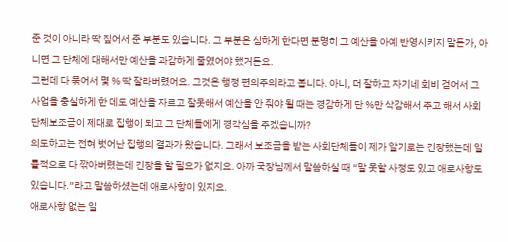준 것이 아니라 딱 짚어서 준 부분도 있습니다. 그 부분은 심하게 한다면 분명히 그 예산을 아예 반영시키지 말든가, 아니면 그 단체에 대해서만 예산을 과감하게 줄였어야 했거든요.
그런데 다 묶어서 몇 % 딱 잘라버렸어요. 그것은 행정 편의주의라고 봅니다. 아니, 더 잘하고 자기네 회비 걷어서 그 사업을 충실하게 한 데도 예산을 자르고 잘못해서 예산을 안 줘야 될 때는 경감하게 단 %만 삭감해서 주고 해서 사회단체보조금이 제대로 집행이 되고 그 단체들에게 경각심을 주겠습니까?
의도하고는 전혀 벗어난 집행의 결과가 왔습니다. 그래서 보조금을 받는 사회단체들이 제가 알기로는 긴장했는데 일률적으로 다 깎아버렸는데 긴장을 할 필요가 없지요. 아까 국장님께서 말씀하실 때 “말 못할 사정도 있고 애로사항도 있습니다.”라고 말씀하셨는데 애로사항이 있지요.
애로사항 없는 일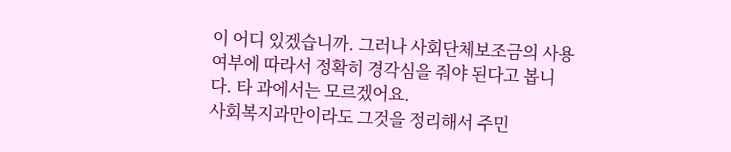이 어디 있겠습니까. 그러나 사회단체보조금의 사용여부에 따라서 정확히 경각심을 줘야 된다고 봅니다. 타 과에서는 모르겠어요.
사회복지과만이라도 그것을 정리해서 주민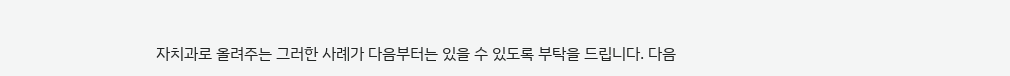자치과로 올려주는 그러한 사례가 다음부터는 있을 수 있도록 부탁을 드립니다. 다음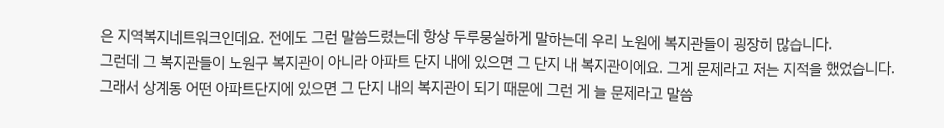은 지역복지네트워크인데요. 전에도 그런 말씀드렸는데 항상 두루뭉실하게 말하는데 우리 노원에 복지관들이 굉장히 많습니다.
그런데 그 복지관들이 노원구 복지관이 아니라 아파트 단지 내에 있으면 그 단지 내 복지관이에요. 그게 문제라고 저는 지적을 했었습니다. 그래서 상계동 어떤 아파트단지에 있으면 그 단지 내의 복지관이 되기 때문에 그런 게 늘 문제라고 말씀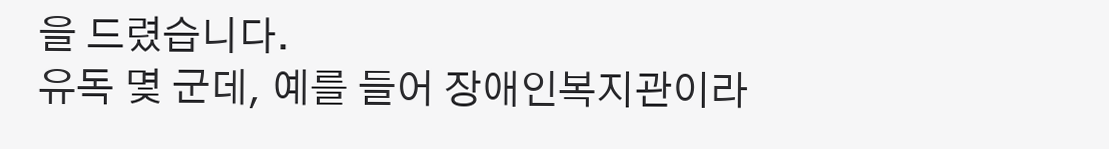을 드렸습니다.
유독 몇 군데, 예를 들어 장애인복지관이라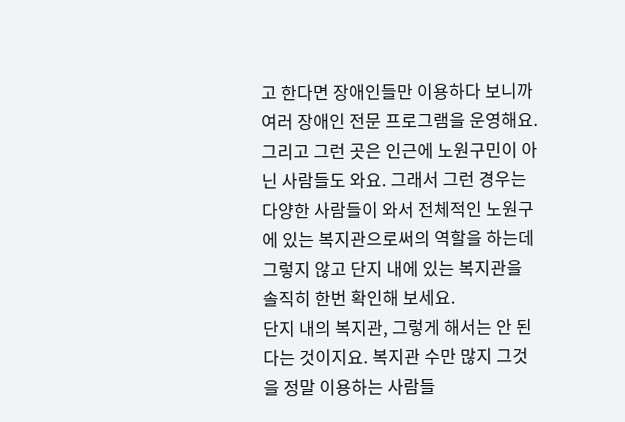고 한다면 장애인들만 이용하다 보니까 여러 장애인 전문 프로그램을 운영해요. 그리고 그런 곳은 인근에 노원구민이 아닌 사람들도 와요. 그래서 그런 경우는 다양한 사람들이 와서 전체적인 노원구에 있는 복지관으로써의 역할을 하는데 그렇지 않고 단지 내에 있는 복지관을 솔직히 한번 확인해 보세요.
단지 내의 복지관, 그렇게 해서는 안 된다는 것이지요. 복지관 수만 많지 그것을 정말 이용하는 사람들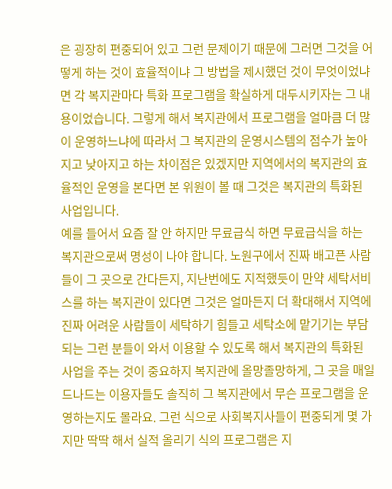은 굉장히 편중되어 있고 그런 문제이기 때문에 그러면 그것을 어떻게 하는 것이 효율적이냐 그 방법을 제시했던 것이 무엇이었냐면 각 복지관마다 특화 프로그램을 확실하게 대두시키자는 그 내용이었습니다. 그렇게 해서 복지관에서 프로그램을 얼마큼 더 많이 운영하느냐에 따라서 그 복지관의 운영시스템의 점수가 높아지고 낮아지고 하는 차이점은 있겠지만 지역에서의 복지관의 효율적인 운영을 본다면 본 위원이 볼 때 그것은 복지관의 특화된 사업입니다.
예를 들어서 요즘 잘 안 하지만 무료급식 하면 무료급식을 하는 복지관으로써 명성이 나야 합니다. 노원구에서 진짜 배고픈 사람들이 그 곳으로 간다든지, 지난번에도 지적했듯이 만약 세탁서비스를 하는 복지관이 있다면 그것은 얼마든지 더 확대해서 지역에 진짜 어려운 사람들이 세탁하기 힘들고 세탁소에 맡기기는 부담되는 그런 분들이 와서 이용할 수 있도록 해서 복지관의 특화된 사업을 주는 것이 중요하지 복지관에 올망졸망하게, 그 곳을 매일 드나드는 이용자들도 솔직히 그 복지관에서 무슨 프로그램을 운영하는지도 몰라요. 그런 식으로 사회복지사들이 편중되게 몇 가지만 딱딱 해서 실적 올리기 식의 프로그램은 지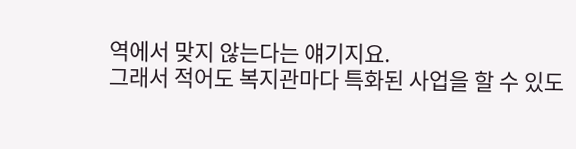역에서 맞지 않는다는 얘기지요.
그래서 적어도 복지관마다 특화된 사업을 할 수 있도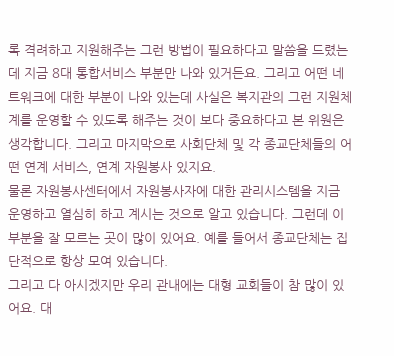록 격려하고 지원해주는 그런 방법이 필요하다고 말씀을 드렸는데 지금 8대 통합서비스 부분만 나와 있거든요. 그리고 어떤 네트워크에 대한 부분이 나와 있는데 사실은 복지관의 그런 지원체계를 운영할 수 있도록 해주는 것이 보다 중요하다고 본 위원은 생각합니다. 그리고 마지막으로 사회단체 및 각 종교단체들의 어떤 연계 서비스, 연계 자원봉사 있지요.
물론 자원봉사센터에서 자원봉사자에 대한 관리시스템을 지금 운영하고 열심히 하고 계시는 것으로 알고 있습니다. 그런데 이 부분을 잘 모르는 곳이 많이 있어요. 예를 들어서 종교단체는 집단적으로 항상 모여 있습니다.
그리고 다 아시겠지만 우리 관내에는 대형 교회들이 참 많이 있어요. 대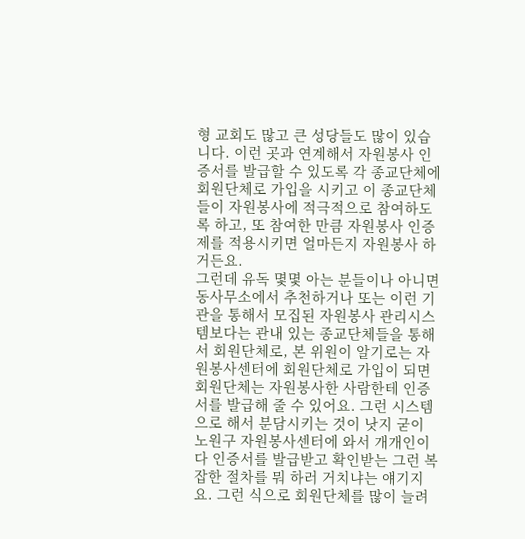형 교회도 많고 큰 성당들도 많이 있습니다. 이런 곳과 연계해서 자원봉사 인증서를 발급할 수 있도록 각 종교단체에 회원단체로 가입을 시키고 이 종교단체들이 자원봉사에 적극적으로 참여하도록 하고, 또 참여한 만큼 자원봉사 인증제를 적용시키면 얼마든지 자원봉사 하거든요.
그런데 유독 몇몇 아는 분들이나 아니면 동사무소에서 추천하거나 또는 이런 기관을 통해서 모집된 자원봉사 관리시스템보다는 관내 있는 종교단체들을 통해서 회원단체로, 본 위원이 알기로는 자원봉사센터에 회원단체로 가입이 되면 회원단체는 자원봉사한 사람한테 인증서를 발급해 줄 수 있어요. 그런 시스템으로 해서 분담시키는 것이 낫지 굳이 노원구 자원봉사센터에 와서 개개인이 다 인증서를 발급받고 확인받는 그런 복잡한 절차를 뭐 하러 거치냐는 얘기지요. 그런 식으로 회원단체를 많이 늘려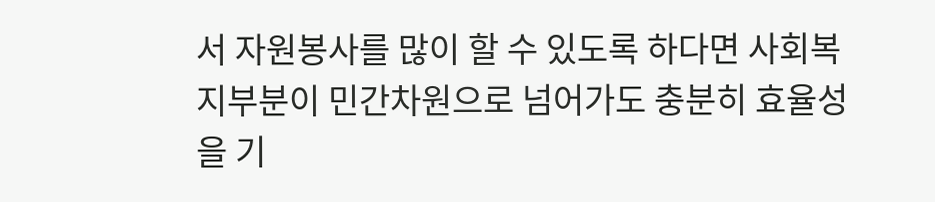서 자원봉사를 많이 할 수 있도록 하다면 사회복지부분이 민간차원으로 넘어가도 충분히 효율성을 기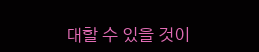대할 수 있을 것이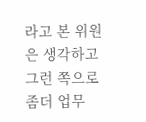라고 본 위원은 생각하고 그런 쪽으로 좀더 업무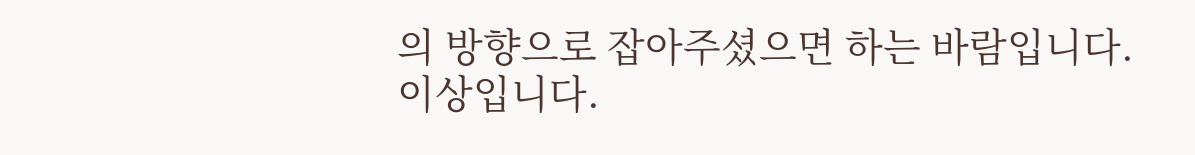의 방향으로 잡아주셨으면 하는 바람입니다.
이상입니다.